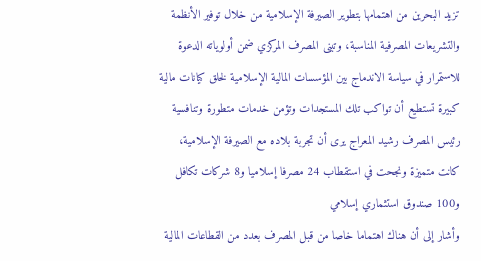تزيد البحرين من اهتمامها بتطوير الصيرفة الإسلامية من خلال توفير الأنظمة والتشريعات المصرفية المناسبة، وتبنى المصرف المركزي ضمن أولوياته الدعوة للاستمرار في سياسة الاندماج بين المؤسسات المالية الإسلامية لخلق كيانات مالية كبيرة تستطيع أن تواكب تلك المستجدات وتؤمن خدمات متطورة وتنافسية
رئيس المصرف رشيد المعراج يرى أن تجربة بلاده مع الصيرفة الإسلامية، كانت متميزة ونجحت في استقطاب 24 مصرفا إسلاميا و8 شركات تكافل و100 صندوق استثماري إسلامي
وأشار إلى أن هناك اهتماما خاصا من قبل المصرف بعدد من القطاعات المالية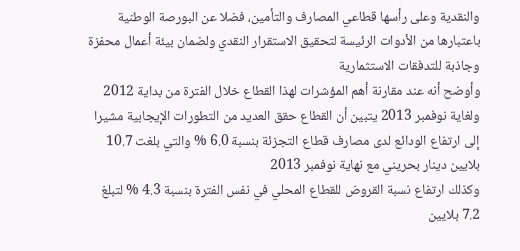والنقدية وعلى رأسها قطاعي المصارف والتأمين، فضلا عن البورصة الوطنية باعتبارها من الأدوات الرئيسة لتحقيق الاستقرار النقدي ولضمان بيئة أعمال محفزة وجاذبة للتدفقات الاستثمارية
وأوضح أنه عند مقارنة أهم المؤشرات لهذا القطاع خلال الفترة من بداية 2012 ولغاية نوفمبر 2013 يتبين أن القطاع حقق العديد من التطورات الإيجابية مشيرا إلى ارتفاع الودائع لدى مصارف قطاع التجزئة بنسبة 6.0 % والتي بلغت 10.7 بلايين دينار بحريني مع نهاية نوفمبر 2013
وكذلك ارتفاع نسبة القروض للقطاع المحلي في نفس الفترة بنسبة 4.3 % لتبلغ 7.2 بلايين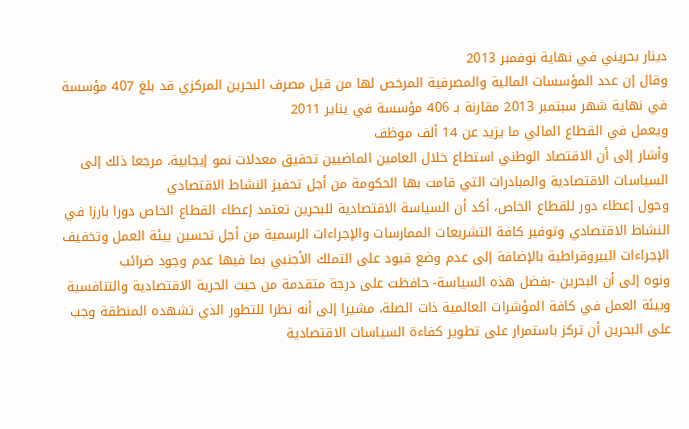دينار بحريني في نهاية نوفمبر 2013
وقال إن عدد المؤسسات المالية والمصرفية المرخص لها من قبل مصرف البحرين المركزي قد بلغ 407 مؤسسة في نهاية شهر سبتمبر 2013 مقارنة بـ 406 مؤسسة في يناير 2011
ويعمل في القطاع المالي ما يزيد عن 14 ألف موظف
وأشار إلى أن الاقتصاد الوطني استطاع خلال العامين الماضيين تحقيق معدلات نمو إيجابية، مرجعا ذلك إلى السياسات الاقتصادية والمبادرات التي قامت بها الحكومة من أجل تحفيز النشاط الاقتصادي
وحول إعطاء دور للقطاع الخاص، أكد أن السياسة الاقتصادية للبحرين تعتمد إعطاء القطاع الخاص دورا بارزا في النشاط الاقتصادي وتوفير كافة التشريعات الممارسات والإجراءات الرسمية من أجل تحسين بيئة العمل وتخفيف الإجراءات البيروقراطية بالإضافة إلى عدم وضع قيود على التملك الأجنبي بما فيها عدم وجود ضرائب
ونوه إلى أن البحرين -بفضل هذه السياسة- حافظت على درجة متقدمة من حيث الحرية الاقتصادية والتنافسية وبيئة العمل في كافة المؤشرات العالمية ذات الصلة، مشيرا إلى أنه نظرا للتطور الذي تشهده المنطقة وجب على البحرين أن تركز باستمرار على تطوير كفاءة السياسات الاقتصادية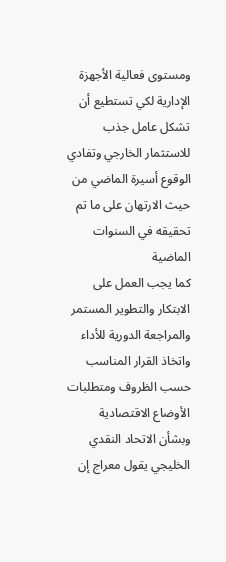ومستوى فعالية الأجهزة الإدارية لكي تستطيع أن تشكل عامل جذب للاستثمار الخارجي وتفادي الوقوع أسيرة الماضي من حيث الارتهان على ما تم تحقيقه في السنوات الماضية
كما يجب العمل على الابتكار والتطوير المستمر والمراجعة الدورية للأداء واتخاذ القرار المناسب حسب الظروف ومتطلبات الأوضاع الاقتصادية
وبشأن الاتحاد النقدي الخليجي يقول معراج إن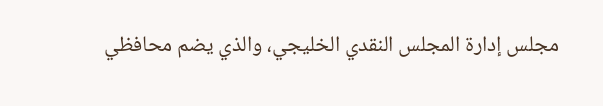مجلس إدارة المجلس النقدي الخليجي، والذي يضم محافظي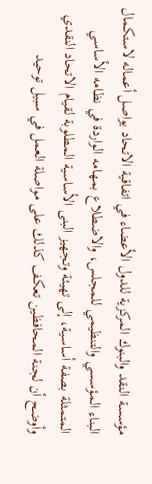مؤسسة النقد والبنوك المركزية للدول الأعضاء في اتفاقية الاتحاد يواصل أعماله لاستكمال البناء المؤسسي والتنظيمي للمجلس، والاضطلاع بمهامه الواردة في نظامه الأساسي المتمثلة بصفة أساسية، إلى تهيئة وتجهيز البنى الأساسية المطلوبة لقيام الاتحاد النقدي
وأوضح أن لجنة المحافظين تعكف كذلك على مواصلة العمل في سبيل توحيد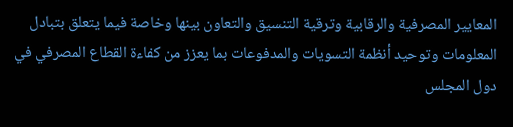المعايير المصرفية والرقابية وترقية التنسيق والتعاون بينها وخاصة فيما يتعلق بتبادل المعلومات وتوحيد أنظمة التسويات والمدفوعات بما يعزز من كفاءة القطاع المصرفي في دول المجلس